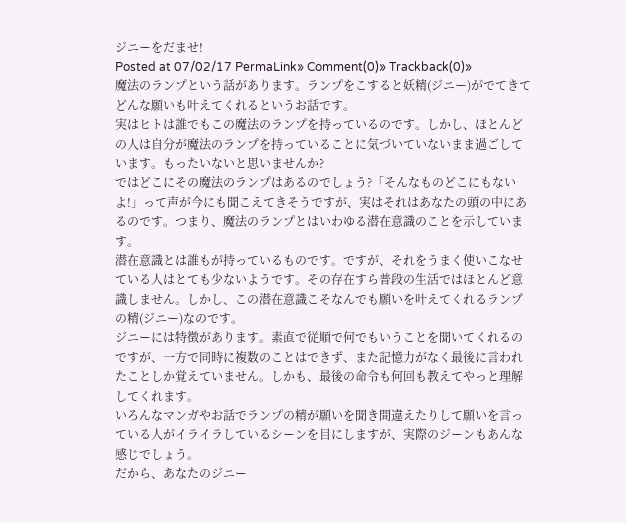ジニーをだませ!
Posted at 07/02/17 PermaLink» Comment(0)» Trackback(0)»
魔法のランプという話があります。ランプをこすると妖精(ジニー)がでてきてどんな願いも叶えてくれるというお話です。
実はヒトは誰でもこの魔法のランプを持っているのです。しかし、ほとんどの人は自分が魔法のランプを持っていることに気づいていないまま過ごしています。もったいないと思いませんか?
ではどこにその魔法のランプはあるのでしょう?「そんなものどこにもないよ!」って声が今にも聞こえてきそうですが、実はそれはあなたの頭の中にあるのです。つまり、魔法のランプとはいわゆる潜在意識のことを示しています。
潜在意識とは誰もが持っているものです。ですが、それをうまく使いこなせている人はとても少ないようです。その存在すら普段の生活ではほとんど意識しません。しかし、この潜在意識こそなんでも願いを叶えてくれるランプの精(ジニー)なのです。
ジニーには特徴があります。素直で従順で何でもいうことを聞いてくれるのですが、一方で同時に複数のことはできず、また記憶力がなく最後に言われたことしか覚えていません。しかも、最後の命令も何回も教えてやっと理解してくれます。
いろんなマンガやお話でランプの精が願いを聞き間違えたりして願いを言っている人がイライラしているシーンを目にしますが、実際のジーンもあんな感じでしょう。
だから、あなたのジニー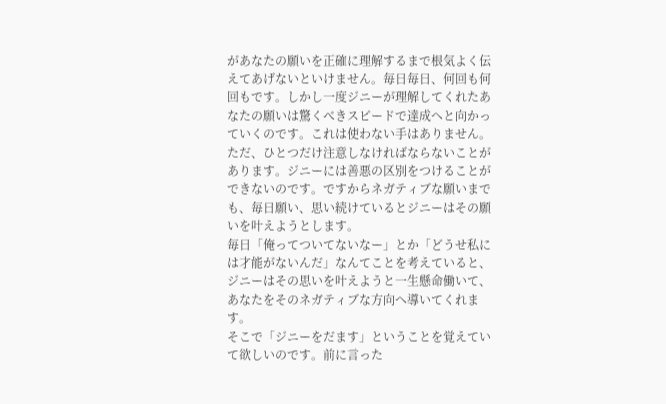があなたの願いを正確に理解するまで根気よく伝えてあげないといけません。毎日毎日、何回も何回もです。しかし一度ジニーが理解してくれたあなたの願いは驚くべきスピードで達成へと向かっていくのです。これは使わない手はありません。
ただ、ひとつだけ注意しなければならないことがあります。ジニーには善悪の区別をつけることができないのです。ですからネガティブな願いまでも、毎日願い、思い続けているとジニーはその願いを叶えようとします。
毎日「俺ってついてないなー」とか「どうせ私には才能がないんだ」なんてことを考えていると、ジニーはその思いを叶えようと一生懸命働いて、あなたをそのネガティブな方向へ導いてくれます。
そこで「ジニーをだます」ということを覚えていて欲しいのです。前に言った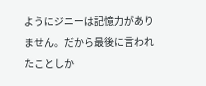ようにジニーは記憶力がありません。だから最後に言われたことしか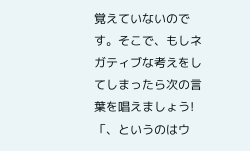覚えていないのです。そこで、もしネガティブな考えをしてしまったら次の言葉を唱えましょう!「、というのはウ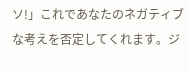ソ!」これであなたのネガティブな考えを否定してくれます。ジ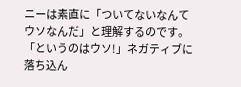ニーは素直に「ついてないなんてウソなんだ」と理解するのです。「というのはウソ!」ネガティブに落ち込ん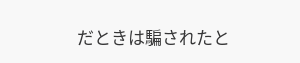だときは騙されたと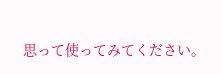思って使ってみてください。